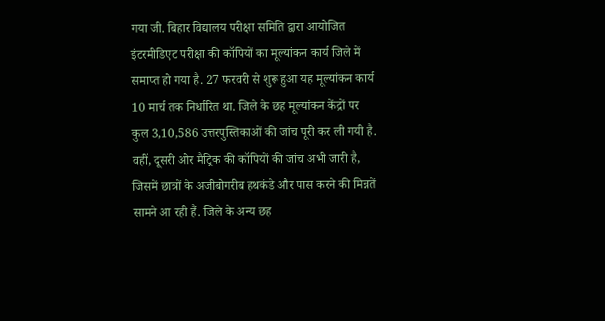गया जी. बिहार विद्यालय परीक्षा समिति द्वारा आयोजित इंटरमीडिएट परीक्षा की कॉपियों का मूल्यांकन कार्य जिले में समाप्त हो गया है. 27 फरवरी से शुरू हुआ यह मूल्यांकन कार्य 10 मार्च तक निर्धारित था. जिले के छह मूल्यांकन केंद्रों पर कुल 3,10,586 उत्तरपुस्तिकाओं की जांच पूरी कर ली गयी है. वहीं, दूसरी ओर मैट्रिक की कॉपियों की जांच अभी जारी है, जिसमें छात्रों के अजीबोगरीब हथकंडे और पास करने की मिन्नतें सामने आ रही हैं. जिले के अन्य छह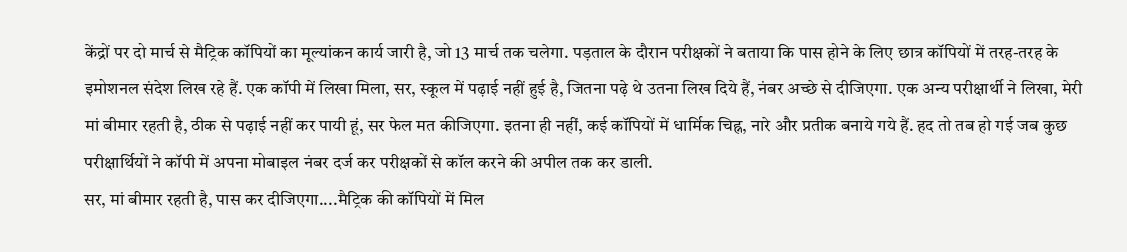केंद्रों पर दो मार्च से मैट्रिक कॉपियों का मूल्यांकन कार्य जारी है, जो 13 मार्च तक चलेगा. पड़ताल के दौरान परीक्षकों ने बताया कि पास होने के लिए छात्र कॉपियों में तरह-तरह के इमोशनल संदेश लिख रहे हैं. एक कॉपी में लिखा मिला, सर, स्कूल में पढ़ाई नहीं हुई है, जितना पढ़े थे उतना लिख दिये हैं, नंबर अच्छे से दीजिएगा. एक अन्य परीक्षार्थी ने लिखा, मेरी मां बीमार रहती है, ठीक से पढ़ाई नहीं कर पायी हूं, सर फेल मत कीजिएगा. इतना ही नहीं, कई कॉपियों में धार्मिक चिह्न, नारे और प्रतीक बनाये गये हैं. हद तो तब हो गई जब कुछ परीक्षार्थियों ने कॉपी में अपना मोबाइल नंबर दर्ज कर परीक्षकों से कॉल करने की अपील तक कर डाली.
सर, मां बीमार रहती है, पास कर दीजिएगा....मैट्रिक की कॉपियों में मिल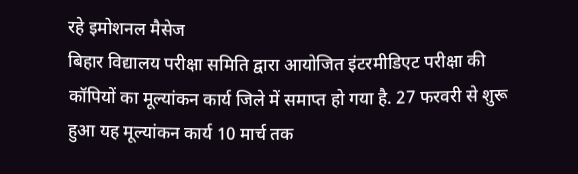रहे इमोशनल मैसेज
बिहार विद्यालय परीक्षा समिति द्वारा आयोजित इंटरमीडिएट परीक्षा की कॉपियों का मूल्यांकन कार्य जिले में समाप्त हो गया है. 27 फरवरी से शुरू हुआ यह मूल्यांकन कार्य 10 मार्च तक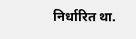निर्धारित था.